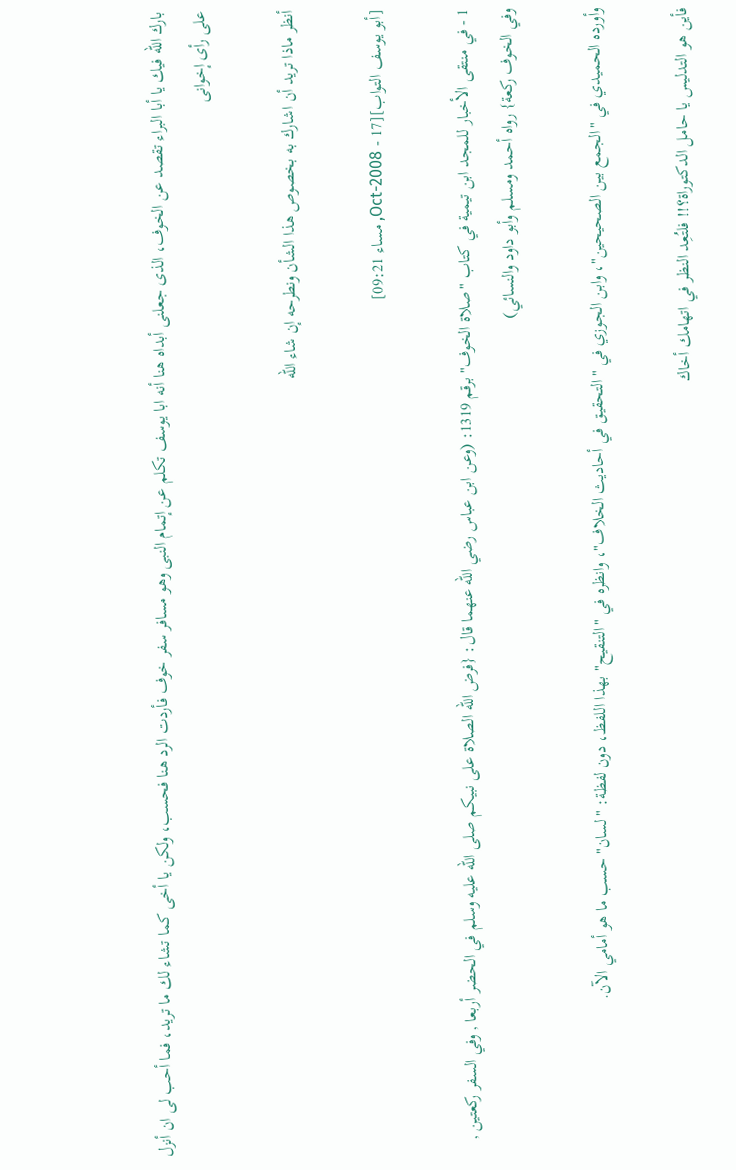بارك الله فيك يا أبا البراء تقصد عن الخوف، الذى جعلنى أبداه هنا أنه ابا يوسف تكلم عن إتمام النبى وهو مسافر سفر خوف فأردت الرد هنا فحسب، ولكن يا أخى كما تشاء لك ما تريد، فما أحب لى ان أنزل على رأى إخوانى

أنظر ماذا تريد أن اشارك به بخصوص هذا الشأن ونطرحه إن شاء الله

[أبو يوسف التواب][17 - Oct-2008, مساء 09:21]

1 - في منتقى الأخبار للمجد ابن تيمية في كتاب "صلاة الخوف" برقم 1319: (وعن ابن عباس رضي الله عنهما قال: {فرض الله الصلاة على نبيكم صلى الله عليه وسلم في الحضر أربعا , وفي السفر ركعتين , وفي الخوف ركعة} رواه أحمد ومسلم وأبو داود والنسائي)

وأورده الحميدي في "الجمع بين الصحيحين"، وابن الجوزي في "التحقيق في أحاديث الخلاف"، وانظره في "التنقيح" بهذا اللفظ، دون لفظة: "لسان" حسب ما هو أمامي الآن.

فأين هو التدليس يا حامل الدكتوراة؟!! فلتُعِد النظر في اتهامك أخاك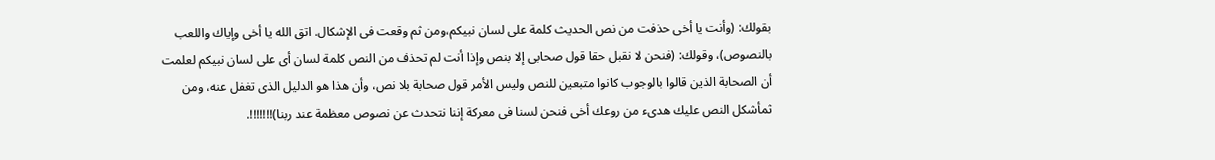بقولك: (وأنت يا أخى حذفت من نص الحديث كلمة على لسان نبيكم،ومن ثم وقعت فى الإشكال. اتق الله يا أخى وإياك واللعب بالنصوص)، وقولك: (فنحن لا نقبل حقا قول صحابى إلا بنص وإذا أنت لم تحذف من النص كلمة لسان أى على لسان نبيكم لعلمت أن الصحابة الذين قالوا بالوجوب كانوا متبعين للنص وليس الأمر قول صحابة بلا نص، وأن هذا هو الدليل الذى تغفل عنه، ومن ثمأشكل النص عليك هدىء من روعك أخى فنحن لسنا فى معركة إننا نتحدث عن نصوص معظمة عند ربنا)!!!!!!!.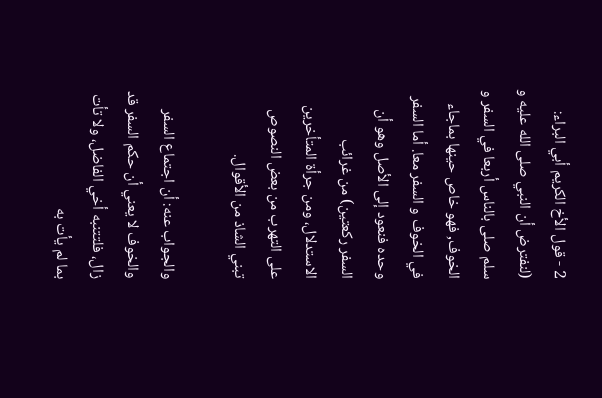2 - قول الأخ الكريم أبي البراء: (لنفترض أن النبي صلى الله عليه و سلم صلى بالناس أربعا في السفر و الخوف, فهو خاص حينها بماجاء في الخوف و السفر معا. أما السفر وحده فنعود إلى الأصل وهو أن السفر ركعتين) من غرائب الاستدلال، ومن جرأة المتأخرين على التهرب من بعض النصوص تبني الشاذ من الأقوال.

والجواب عنه: أن اجتماع السفر والخوف لا يعني أن حكم السفر قد زال، فلتتنبه أخي الفاضل، ولا تأت بما لم يأت به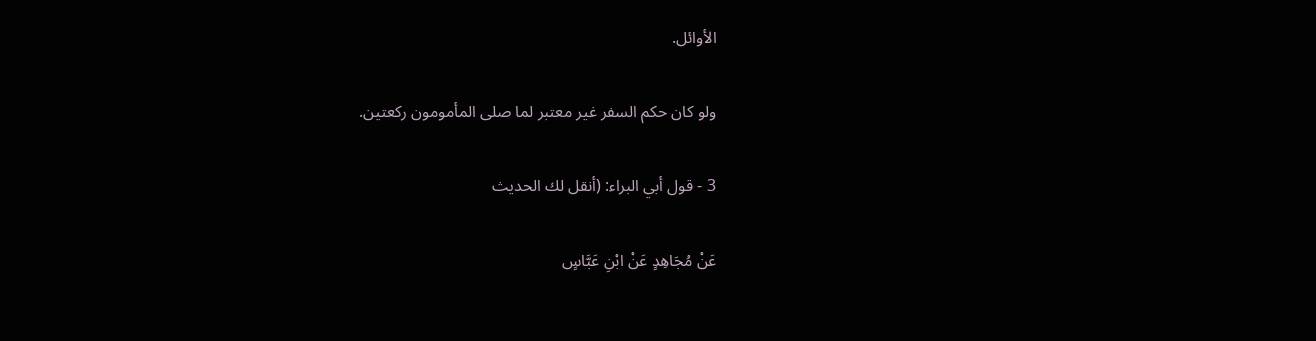الأوائل.

ولو كان حكم السفر غير معتبر لما صلى المأمومون ركعتين.

3 - قول أبي البراء: (أنقل لك الحديث

عَنْ مُجَاهِدٍ عَنْ ابْنِ عَبَّاسٍ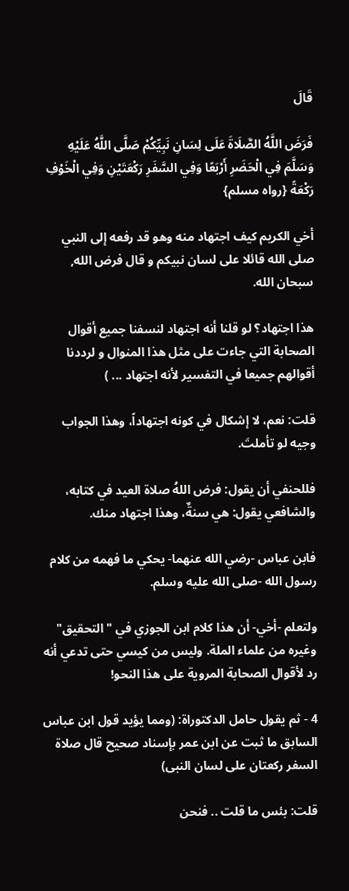قَالَ

فَرَضَ اللَّهُ الصَّلَاةَ عَلَى لِسَانِ نَبِيِّكُمْ صَلَّى اللَّهُ عَلَيْهِ وَسَلَّمَ فِي الْحَضَرِ أَرْبَعًا وَفِي السَّفَرِ رَكْعَتَيْنِ وَفِي الْخَوْفِ رَكْعَةً {رواه مسلم}

أخي الكريم كيف اجتهاد منه وهو قد رفعه إلى النبي صلى الله قائلا على لسان نبيكم و قال فرض الله, سبحان الله.

هذا اجتهاد؟ لو قلنا أنه اجتهاد لنسفنا جميع أقوال الصحابة التي جاءت على مثل هذا المنوال و لرددنا أقوالهم جميعا في التفسير لأنه اجتهاد ... )

قلت: نعم، لا إشكال في كونه اجتهاداً، وهذا الجواب وجيه لو تأملتَ.

فللحنفي أن يقول: فرض اللهُ صلاة العيد في كتابه، والشافعي يقول: هي سنةٌ، وهذا اجتهاد منك.

فابن عباس -رضي الله عنهما- يحكي ما فهمه من كلام رسول الله -صلى الله عليه وسلم.

ولتعلم -أخي- أن هذا كلام ابن الجوزي في "التحقيق" وغيره من علماء الملة. وليس من كيسي حتى تدعي أنه رد لأقوال الصحابة المروية على هذا النحو!

4 - ثم يقول حامل الدكتوراة: (ومما يؤيد قول ابن عباس السابق ما ثبت عن ابن عمر بإسناد صحيح قال صلاة السفر ركعتان على لسان النبى)

قلت: بئس ما قلت .. فنحن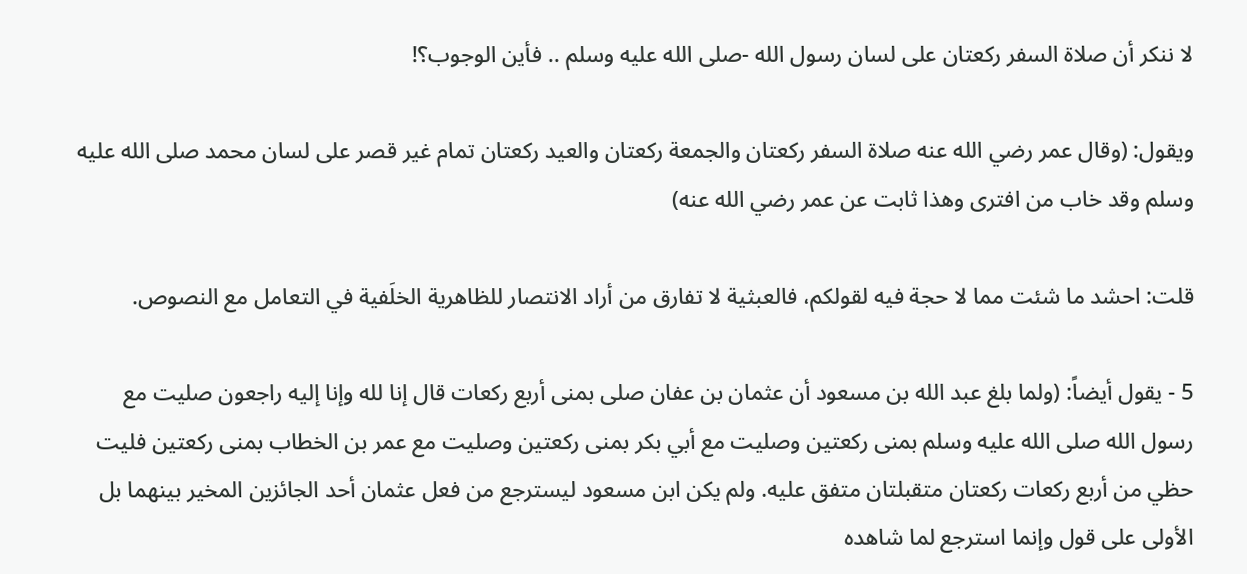لا ننكر أن صلاة السفر ركعتان على لسان رسول الله -صلى الله عليه وسلم .. فأين الوجوب؟!

ويقول: (وقال عمر رضي الله عنه صلاة السفر ركعتان والجمعة ركعتان والعيد ركعتان تمام غير قصر على لسان محمد صلى الله عليه وسلم وقد خاب من افترى وهذا ثابت عن عمر رضي الله عنه)

قلت: احشد ما شئت مما لا حجة فيه لقولكم، فالعبثية لا تفارق من أراد الانتصار للظاهرية الخلَفية في التعامل مع النصوص.

5 - يقول أيضاً: (ولما بلغ عبد الله بن مسعود أن عثمان بن عفان صلى بمنى أربع ركعات قال إنا لله وإنا إليه راجعون صليت مع رسول الله صلى الله عليه وسلم بمنى ركعتين وصليت مع أبي بكر بمنى ركعتين وصليت مع عمر بن الخطاب بمنى ركعتين فليت حظي من أربع ركعات ركعتان متقبلتان متفق عليه. ولم يكن ابن مسعود ليسترجع من فعل عثمان أحد الجائزين المخير بينهما بل الأولى على قول وإنما استرجع لما شاهده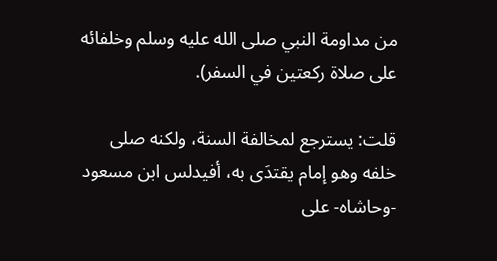من مداومة النبي صلى الله عليه وسلم وخلفائه على صلاة ركعتين في السفر).

قلت: يسترجع لمخالفة السنة، ولكنه صلى خلفه وهو إمام يقتدَى به، أفيدلس ابن مسعود -وحاشاه- على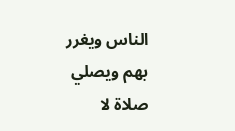الناس ويغرر بهم ويصلي صلاة لا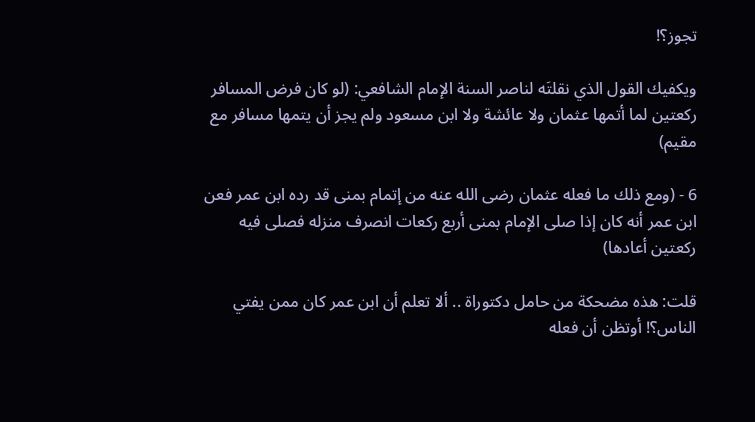تجوز؟!

ويكفيك القول الذي نقلتَه لناصر السنة الإمام الشافعي: (لو كان فرض المسافر ركعتين لما أتمها عثمان ولا عائشة ولا ابن مسعود ولم يجز أن يتمها مسافر مع مقيم)

6 - (ومع ذلك ما فعله عثمان رضى الله عنه من إتمام بمنى قد رده ابن عمر فعن ابن عمر أنه كان إذا صلى الإمام بمنى أربع ركعات انصرف منزله فصلى فيه ركعتين أعادها)

قلت: هذه مضحكة من حامل دكتوراة .. ألا تعلم أن ابن عمر كان ممن يفتي الناس؟! أوتظن أن فعله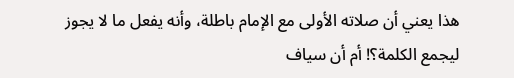هذا يعني أن صلاته الأولى مع الإمام باطلة، وأنه يفعل ما لا يجوز ليجمع الكلمة؟! أم أن سياف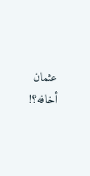عثمان أخافه؟!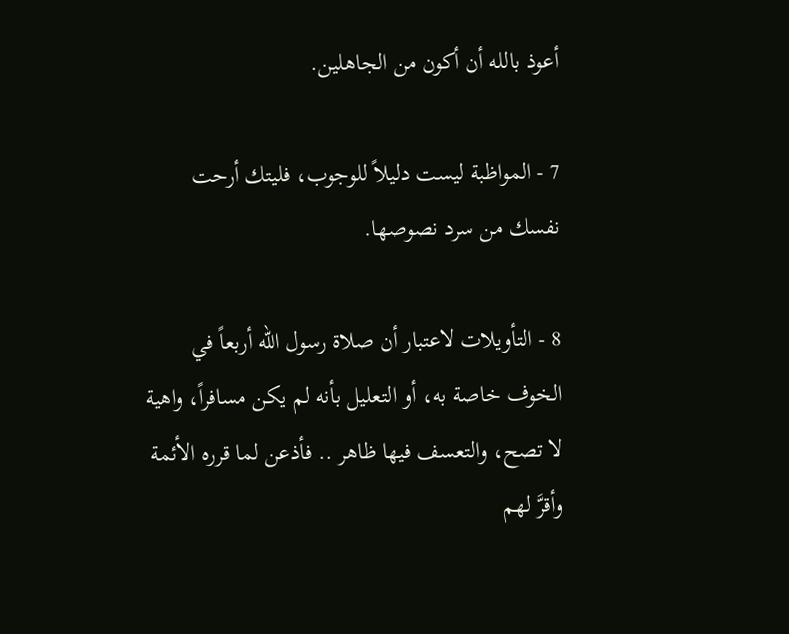أعوذ بالله أن أكون من الجاهلين.

7 - المواظبة ليست دليلاً للوجوب، فليتك أرحت نفسك من سرد نصوصها.

8 - التأويلات لاعتبار أن صلاة رسول الله أربعاً في الخوف خاصة به، أو التعليل بأنه لم يكن مسافراً، واهية لا تصح، والتعسف فيها ظاهر .. فأذعن لما قرره الأئمة وأقرَّ لهم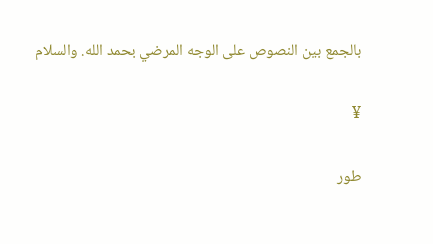بالجمع بين النصوص على الوجه المرضي بحمد الله. والسلام

¥

طور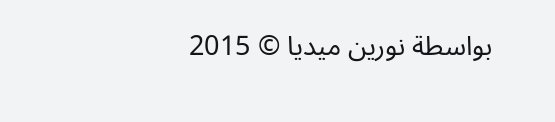بواسطة نورين ميديا © 2015